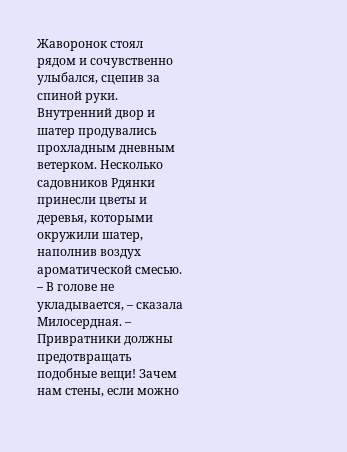Жаворонок стоял рядом и сочувственно улыбался, сцепив за спиной руки. Внутренний двор и шатер продувались прохладным дневным ветерком. Несколько садовников Рдянки принесли цветы и деревья, которыми окружили шатер, наполнив воздух ароматической смесью.
– В голове не укладывается, – сказала Милосердная. – Привратники должны предотвращать подобные вещи! Зачем нам стены, если можно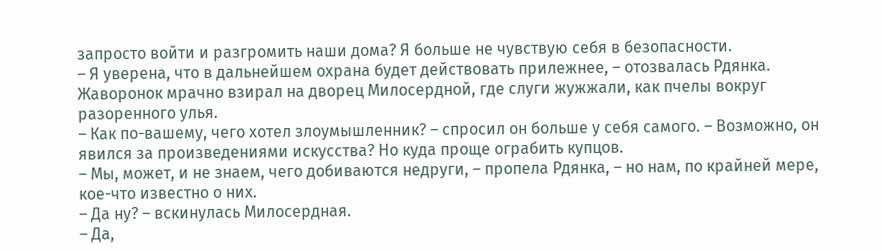запросто войти и разгромить наши дома? Я больше не чувствую себя в безопасности.
– Я уверена, что в дальнейшем охрана будет действовать прилежнее, – отозвалась Рдянка.
Жаворонок мрачно взирал на дворец Милосердной, где слуги жужжали, как пчелы вокруг разоренного улья.
– Как по-вашему, чего хотел злоумышленник? – спросил он больше у себя самого. – Возможно, он явился за произведениями искусства? Но куда проще ограбить купцов.
– Мы, может, и не знаем, чего добиваются недруги, – пропела Рдянка, – но нам, по крайней мере, кое-что известно о них.
– Да ну? – вскинулась Милосердная.
– Да,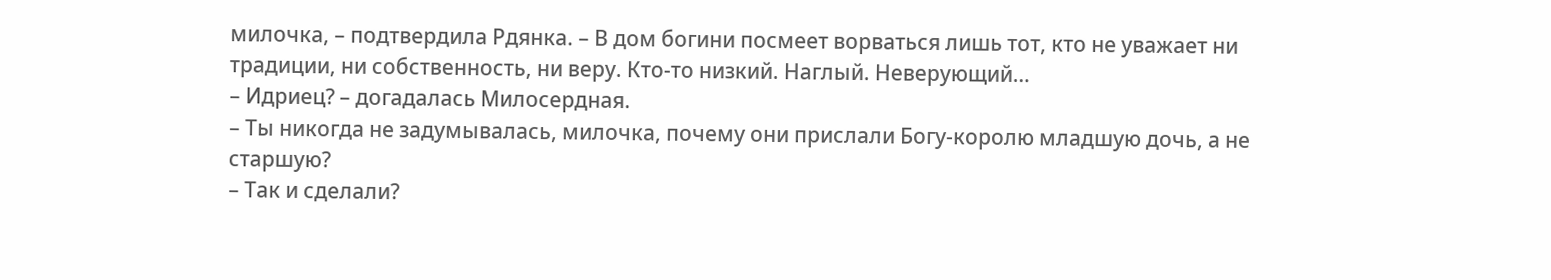милочка, – подтвердила Рдянка. – В дом богини посмеет ворваться лишь тот, кто не уважает ни традиции, ни собственность, ни веру. Кто-то низкий. Наглый. Неверующий…
– Идриец? – догадалась Милосердная.
– Ты никогда не задумывалась, милочка, почему они прислали Богу-королю младшую дочь, а не старшую?
– Так и сделали?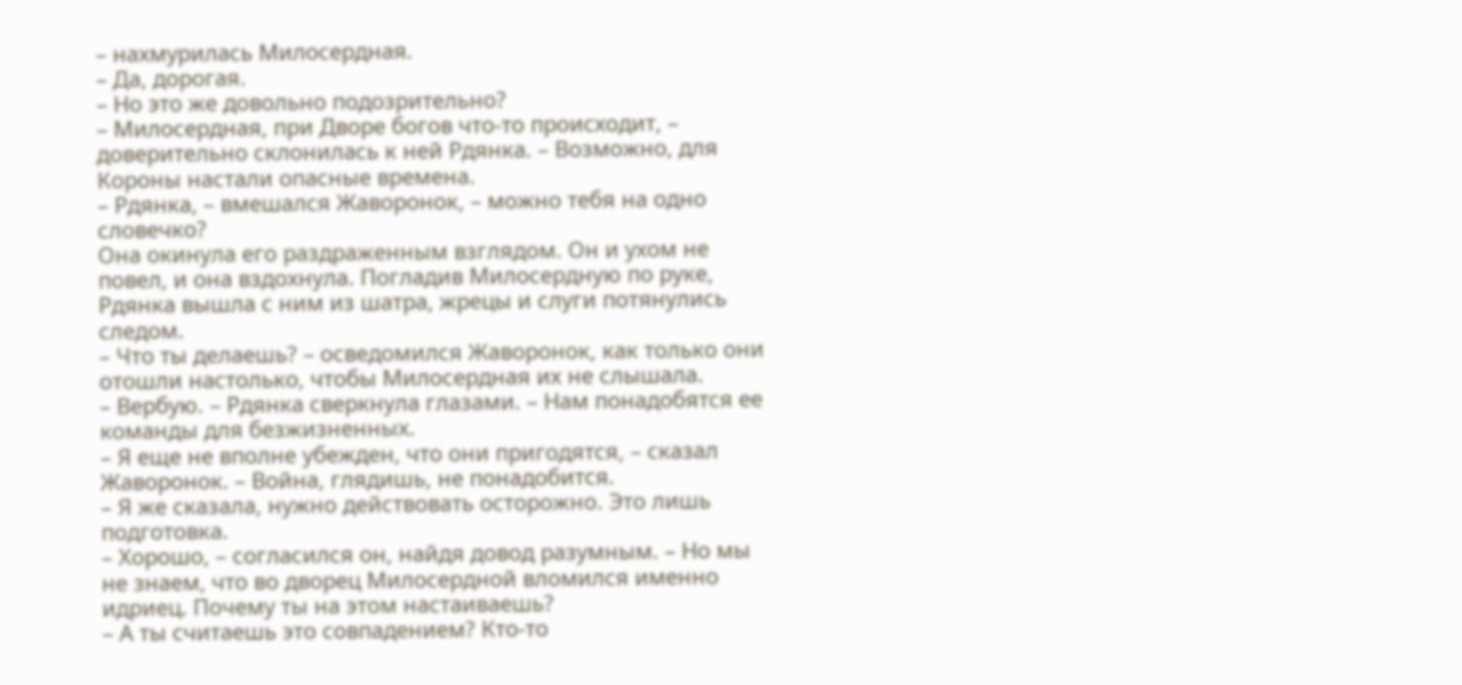– нахмурилась Милосердная.
– Да, дорогая.
– Но это же довольно подозрительно?
– Милосердная, при Дворе богов что-то происходит, – доверительно склонилась к ней Рдянка. – Возможно, для Короны настали опасные времена.
– Рдянка, – вмешался Жаворонок, – можно тебя на одно словечко?
Она окинула его раздраженным взглядом. Он и ухом не повел, и она вздохнула. Погладив Милосердную по руке, Рдянка вышла с ним из шатра, жрецы и слуги потянулись следом.
– Что ты делаешь? – осведомился Жаворонок, как только они отошли настолько, чтобы Милосердная их не слышала.
– Вербую. – Рдянка сверкнула глазами. – Нам понадобятся ее команды для безжизненных.
– Я еще не вполне убежден, что они пригодятся, – сказал Жаворонок. – Война, глядишь, не понадобится.
– Я же сказала, нужно действовать осторожно. Это лишь подготовка.
– Хорошо, – согласился он, найдя довод разумным. – Но мы не знаем, что во дворец Милосердной вломился именно идриец. Почему ты на этом настаиваешь?
– А ты считаешь это совпадением? Кто-то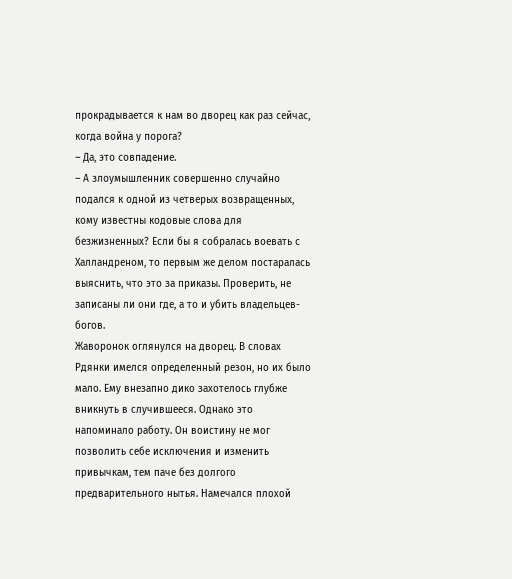прокрадывается к нам во дворец как раз сейчас, когда война у порога?
– Да, это совпадение.
– А злоумышленник совершенно случайно подался к одной из четверых возвращенных, кому известны кодовые слова для безжизненных? Если бы я собралась воевать с Халландреном, то первым же делом постаралась выяснить, что это за приказы. Проверить, не записаны ли они где, а то и убить владельцев-богов.
Жаворонок оглянулся на дворец. В словах Рдянки имелся определенный резон, но их было мало. Ему внезапно дико захотелось глубже вникнуть в случившееся. Однако это напоминало работу. Он воистину не мог позволить себе исключения и изменить привычкам, тем паче без долгого предварительного нытья. Намечался плохой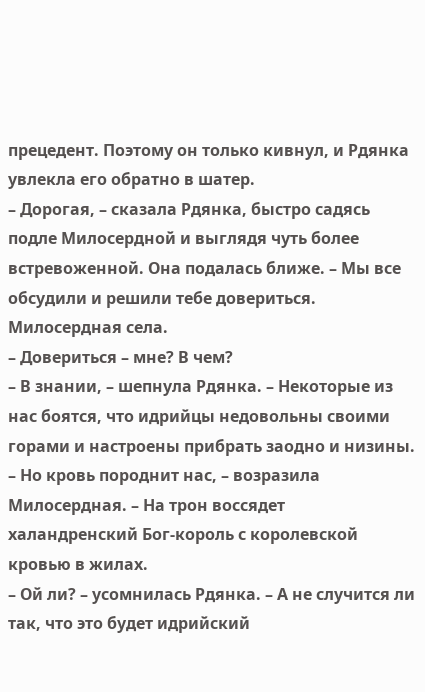прецедент. Поэтому он только кивнул, и Рдянка увлекла его обратно в шатер.
– Дорогая, – сказала Рдянка, быстро садясь подле Милосердной и выглядя чуть более встревоженной. Она подалась ближе. – Мы все обсудили и решили тебе довериться.
Милосердная села.
– Довериться – мне? В чем?
– В знании, – шепнула Рдянка. – Некоторые из нас боятся, что идрийцы недовольны своими горами и настроены прибрать заодно и низины.
– Но кровь породнит нас, – возразила Милосердная. – На трон воссядет халандренский Бог-король с королевской кровью в жилах.
– Ой ли? – усомнилась Рдянка. – А не случится ли так, что это будет идрийский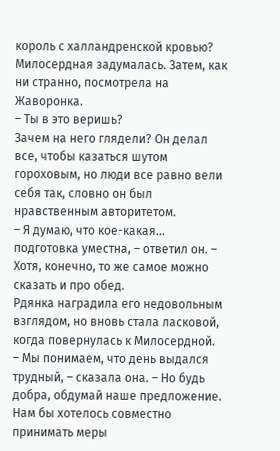король с халландренской кровью?
Милосердная задумалась. Затем, как ни странно, посмотрела на Жаворонка.
– Ты в это веришь?
Зачем на него глядели? Он делал все, чтобы казаться шутом гороховым, но люди все равно вели себя так, словно он был нравственным авторитетом.
– Я думаю, что кое-какая… подготовка уместна, – ответил он. – Хотя, конечно, то же самое можно сказать и про обед.
Рдянка наградила его недовольным взглядом, но вновь стала ласковой, когда повернулась к Милосердной.
– Мы понимаем, что день выдался трудный, – сказала она. – Но будь добра, обдумай наше предложение. Нам бы хотелось совместно принимать меры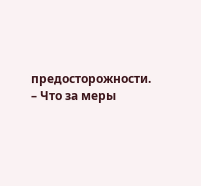предосторожности.
– Что за меры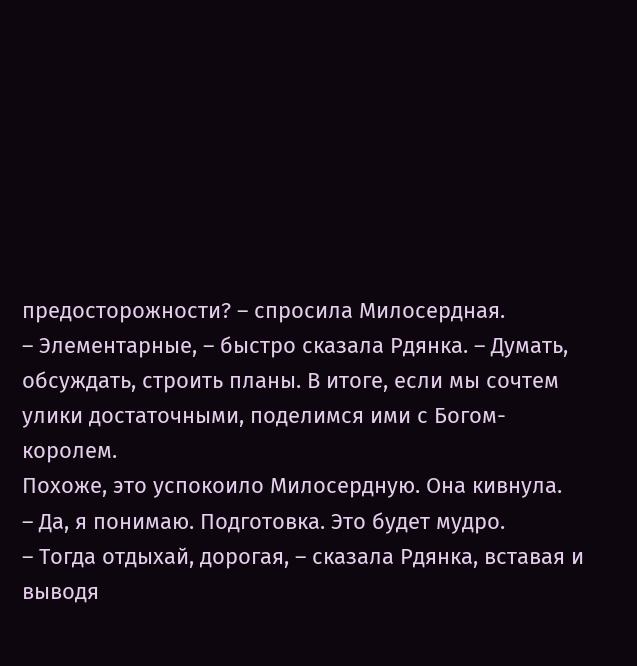предосторожности? – спросила Милосердная.
– Элементарные, – быстро сказала Рдянка. – Думать, обсуждать, строить планы. В итоге, если мы сочтем улики достаточными, поделимся ими с Богом-королем.
Похоже, это успокоило Милосердную. Она кивнула.
– Да, я понимаю. Подготовка. Это будет мудро.
– Тогда отдыхай, дорогая, – сказала Рдянка, вставая и выводя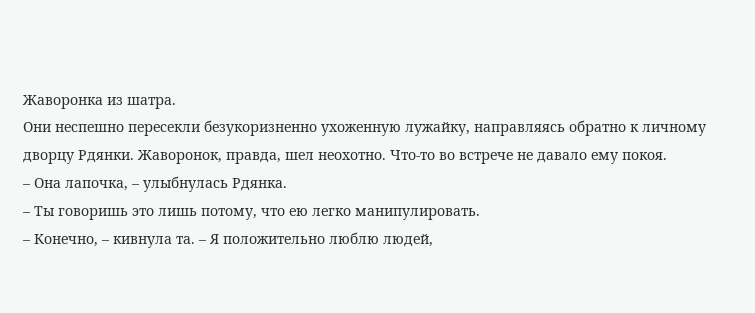Жаворонка из шатра.
Они неспешно пересекли безукоризненно ухоженную лужайку, направляясь обратно к личному дворцу Рдянки. Жаворонок, правда, шел неохотно. Что-то во встрече не давало ему покоя.
– Она лапочка, – улыбнулась Рдянка.
– Ты говоришь это лишь потому, что ею легко манипулировать.
– Конечно, – кивнула та. – Я положительно люблю людей,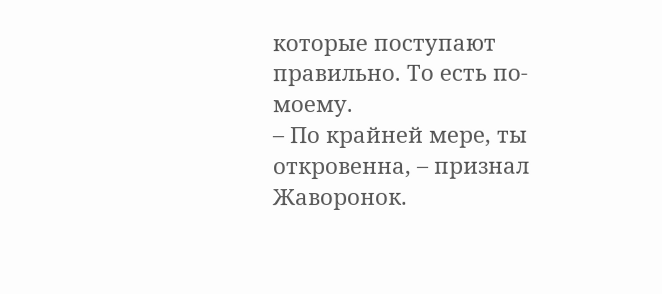которые поступают правильно. То есть по-моему.
– По крайней мере, ты откровенна, – признал Жаворонок.